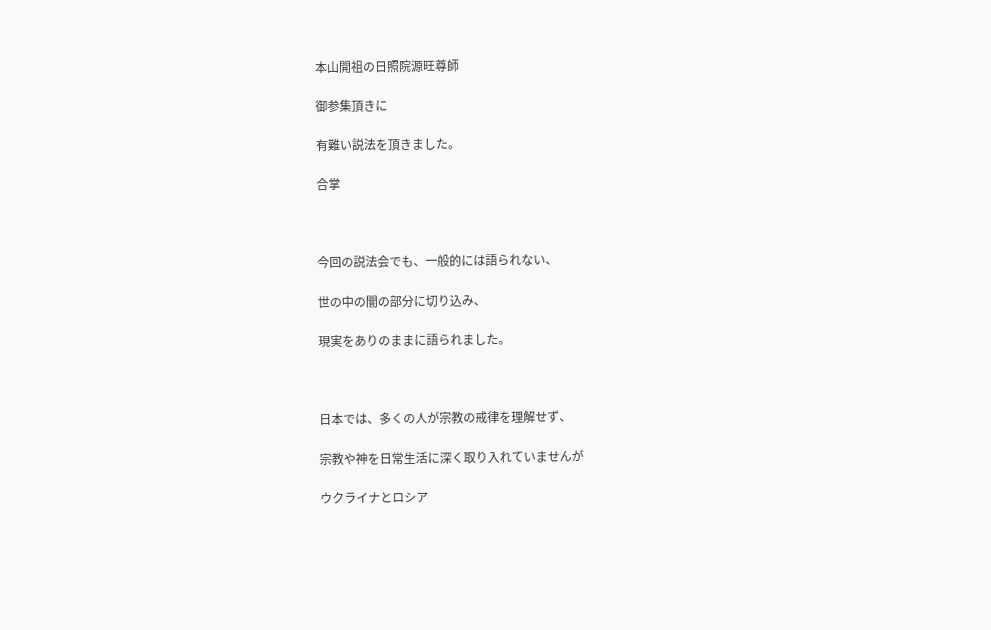本山開祖の日照院源旺尊師

御参集頂きに

有難い説法を頂きました。

合掌



今回の説法会でも、一般的には語られない、

世の中の闇の部分に切り込み、

現実をありのままに語られました。



日本では、多くの人が宗教の戒律を理解せず、

宗教や神を日常生活に深く取り入れていませんが

ウクライナとロシア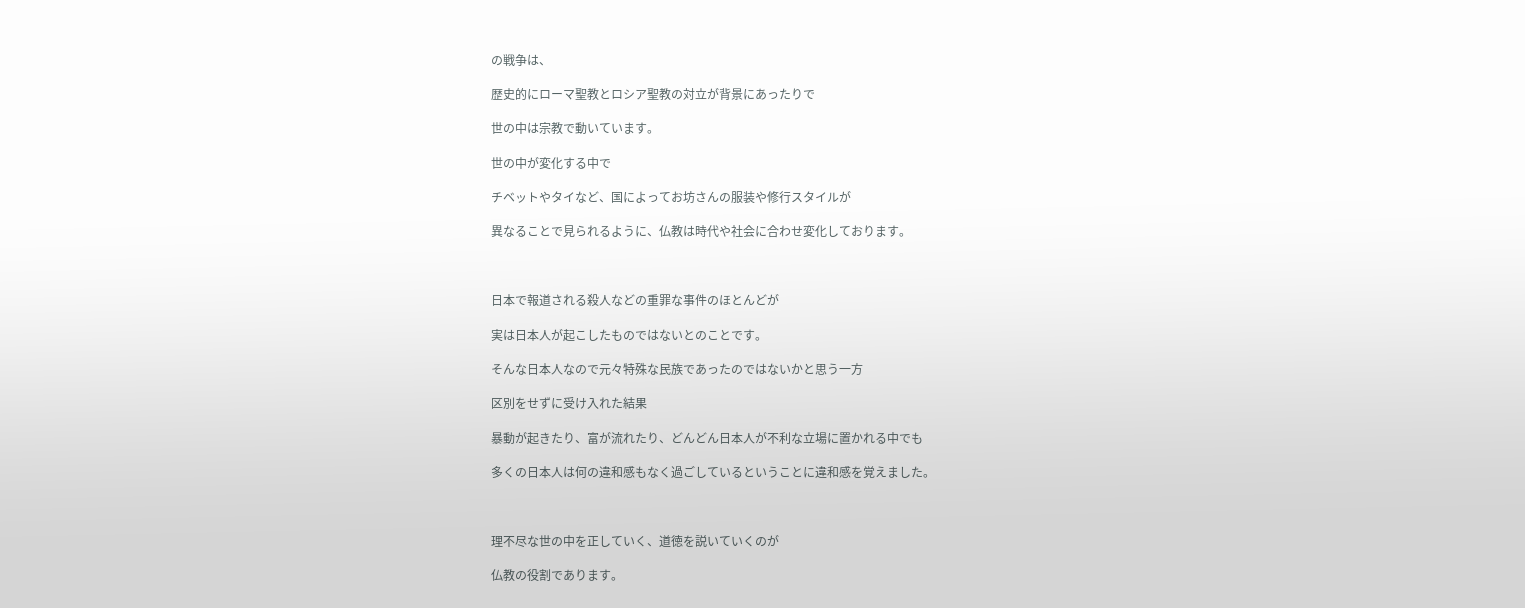の戦争は、

歴史的にローマ聖教とロシア聖教の対立が背景にあったりで

世の中は宗教で動いています。

世の中が変化する中で

チベットやタイなど、国によってお坊さんの服装や修行スタイルが

異なることで見られるように、仏教は時代や社会に合わせ変化しております。



日本で報道される殺人などの重罪な事件のほとんどが

実は日本人が起こしたものではないとのことです。

そんな日本人なので元々特殊な民族であったのではないかと思う一方

区別をせずに受け入れた結果

暴動が起きたり、富が流れたり、どんどん日本人が不利な立場に置かれる中でも

多くの日本人は何の違和感もなく過ごしているということに違和感を覚えました。



理不尽な世の中を正していく、道徳を説いていくのが

仏教の役割であります。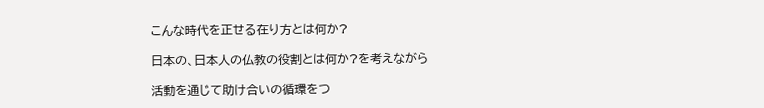こんな時代を正せる在り方とは何か?

日本の、日本人の仏教の役割とは何か?を考えながら

活動を通じて助け合いの循環をつ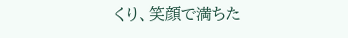くり、笑顔で満ちた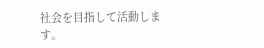社会を目指して活動します。